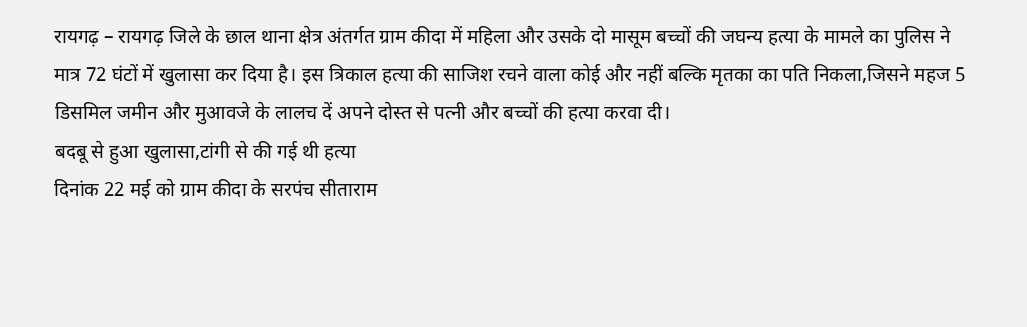रायगढ़ – रायगढ़ जिले के छाल थाना क्षेत्र अंतर्गत ग्राम कीदा में महिला और उसके दो मासूम बच्चों की जघन्य हत्या के मामले का पुलिस ने मात्र 72 घंटों में खुलासा कर दिया है। इस त्रिकाल हत्या की साजिश रचने वाला कोई और नहीं बल्कि मृतका का पति निकला,जिसने महज 5 डिसमिल जमीन और मुआवजे के लालच दें अपने दोस्त से पत्नी और बच्चों की हत्या करवा दी।
बदबू से हुआ खुलासा,टांगी से की गई थी हत्या
दिनांक 22 मई को ग्राम कीदा के सरपंच सीताराम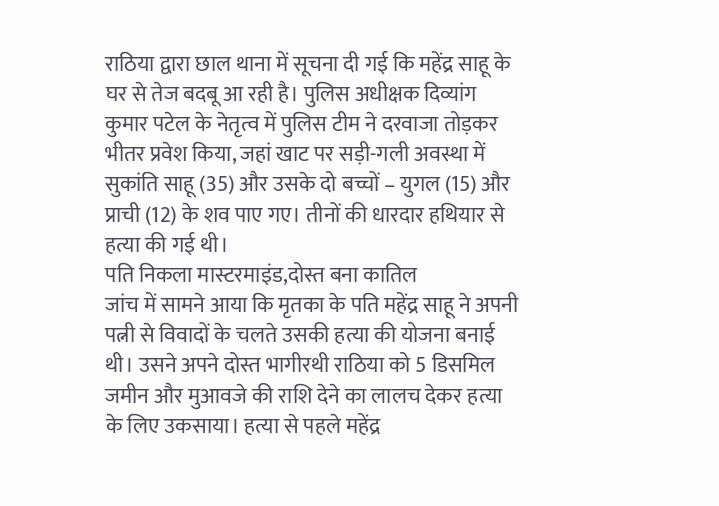राठिया द्वारा छाल थाना में सूचना दी गई कि महेंद्र साहू के घर से तेज बदबू आ रही है। पुलिस अधीक्षक दिव्यांग कुमार पटेल के नेतृत्व में पुलिस टीम ने दरवाजा तोड़कर भीतर प्रवेश किया, जहां खाट पर सड़ी-गली अवस्था में सुकांति साहू (35) और उसके दो बच्चों – युगल (15) और प्राची (12) के शव पाए गए। तीनों की धारदार हथियार से हत्या की गई थी।
पति निकला मास्टरमाइंड,दोस्त बना कातिल
जांच में सामने आया कि मृतका के पति महेंद्र साहू ने अपनी पत्नी से विवादों के चलते उसकी हत्या की योजना बनाई थी। उसने अपने दोस्त भागीरथी राठिया को 5 डिसमिल जमीन और मुआवजे की राशि देने का लालच देकर हत्या के लिए उकसाया। हत्या से पहले महेंद्र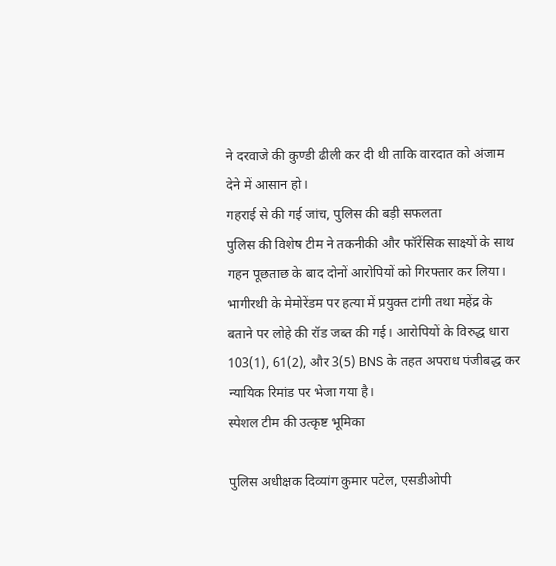ने दरवाजे की कुण्डी ढीली कर दी थी ताकि वारदात को अंजाम देने में आसान हो।
गहराई से की गई जांच, पुलिस की बड़ी सफलता
पुलिस की विशेष टीम ने तकनीकी और फॉरेंसिक साक्ष्यों के साथ गहन पूछताछ के बाद दोनों आरोपियों को गिरफ्तार कर लिया। भागीरथी के मेमोरेंडम पर हत्या में प्रयुक्त टांगी तथा महेंद्र के बताने पर लोहे की रॉड जब्त की गई। आरोपियों के विरुद्ध धारा 103(1), 61(2), और 3(5) BNS के तहत अपराध पंजीबद्ध कर न्यायिक रिमांड पर भेजा गया है।
स्पेशल टीम की उत्कृष्ट भूमिका

पुलिस अधीक्षक दिव्यांग कुमार पटेल, एसडीओपी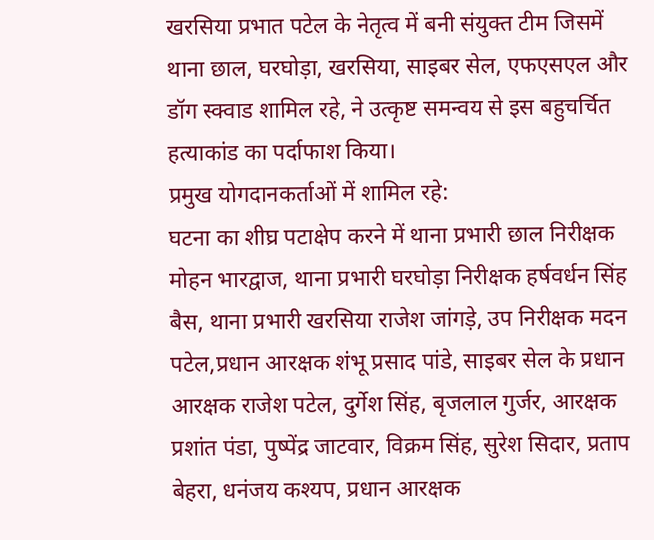खरसिया प्रभात पटेल के नेतृत्व में बनी संयुक्त टीम जिसमें थाना छाल, घरघोड़ा, खरसिया, साइबर सेल, एफएसएल और डॉग स्क्वाड शामिल रहे, ने उत्कृष्ट समन्वय से इस बहुचर्चित हत्याकांड का पर्दाफाश किया।
प्रमुख योगदानकर्ताओं में शामिल रहे:
घटना का शीघ्र पटाक्षेप करने में थाना प्रभारी छाल निरीक्षक मोहन भारद्वाज, थाना प्रभारी घरघोड़ा निरीक्षक हर्षवर्धन सिंह बैस, थाना प्रभारी खरसिया राजेश जांगड़े, उप निरीक्षक मदन पटेल,प्रधान आरक्षक शंभू प्रसाद पांडे, साइबर सेल के प्रधान आरक्षक राजेश पटेल, दुर्गेश सिंह, बृजलाल गुर्जर, आरक्षक प्रशांत पंडा, पुष्पेंद्र जाटवार, विक्रम सिंह, सुरेश सिदार, प्रताप बेहरा, धनंजय कश्यप, प्रधान आरक्षक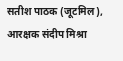सतीश पाठक (जूटमिल), आरक्षक संदीप मिश्रा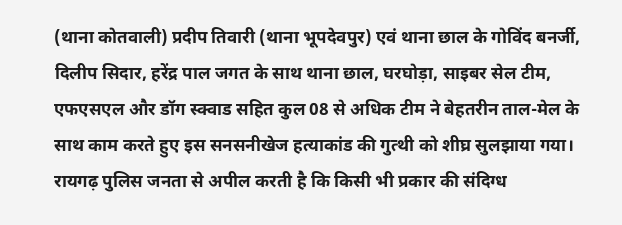(थाना कोतवाली) प्रदीप तिवारी (थाना भूपदेवपुर) एवं थाना छाल के गोविंद बनर्जी, दिलीप सिदार, हरेंद्र पाल जगत के साथ थाना छाल, घरघोड़ा, साइबर सेल टीम, एफएसएल और डॉग स्क्वाड सहित कुल 08 से अधिक टीम ने बेहतरीन ताल-मेल के साथ काम करते हुए इस सनसनीखेज हत्याकांड की गुत्थी को शीघ्र सुलझाया गया।
रायगढ़ पुलिस जनता से अपील करती है कि किसी भी प्रकार की संदिग्ध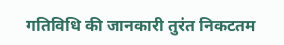गतिविधि की जानकारी तुरंत निकटतम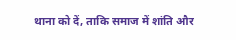थाना को दें, ताकि समाज में शांति और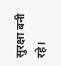सुरक्षा बनी रहे।